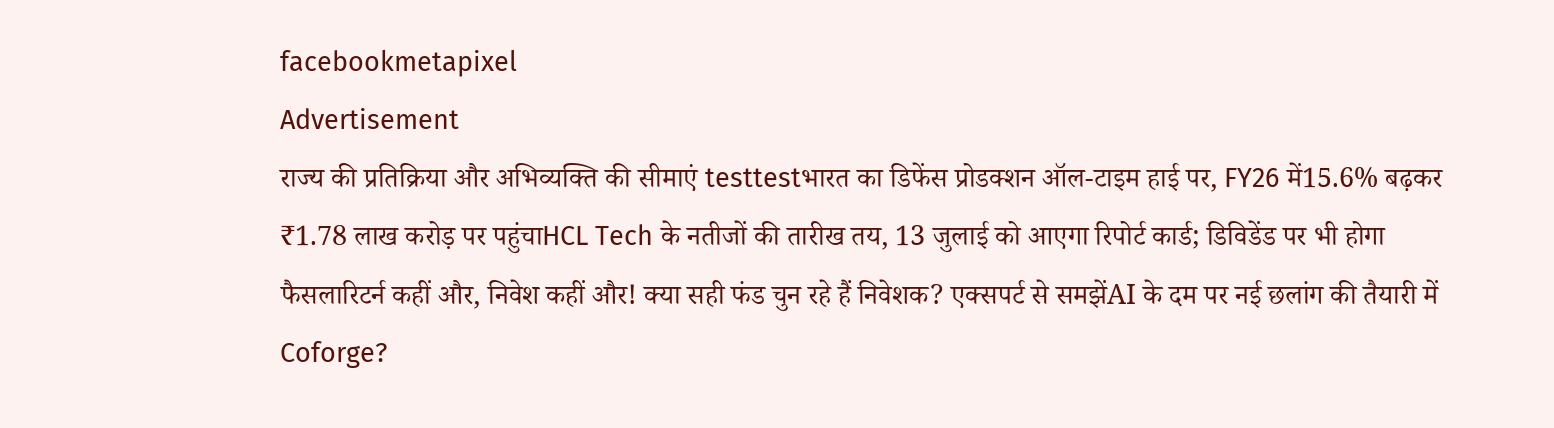facebookmetapixel
Advertisement
राज्य की प्रतिक्रिया और अभिव्यक्ति की सीमाएं testtestभारत का डिफेंस प्रोडक्शन ऑल-टाइम हाई पर, FY26 में15.6% बढ़कर ₹1.78 लाख करोड़ पर पहुंचाHCL Tech के नतीजों की तारीख तय, 13 जुलाई को आएगा रिपोर्ट कार्ड; डिविडेंड पर भी होगा फैसलारिटर्न कहीं और, निवेश कहीं और! क्या सही फंड चुन रहे हैं निवेशक? एक्सपर्ट से समझेंAI के दम पर नई छलांग की तैयारी में Coforge?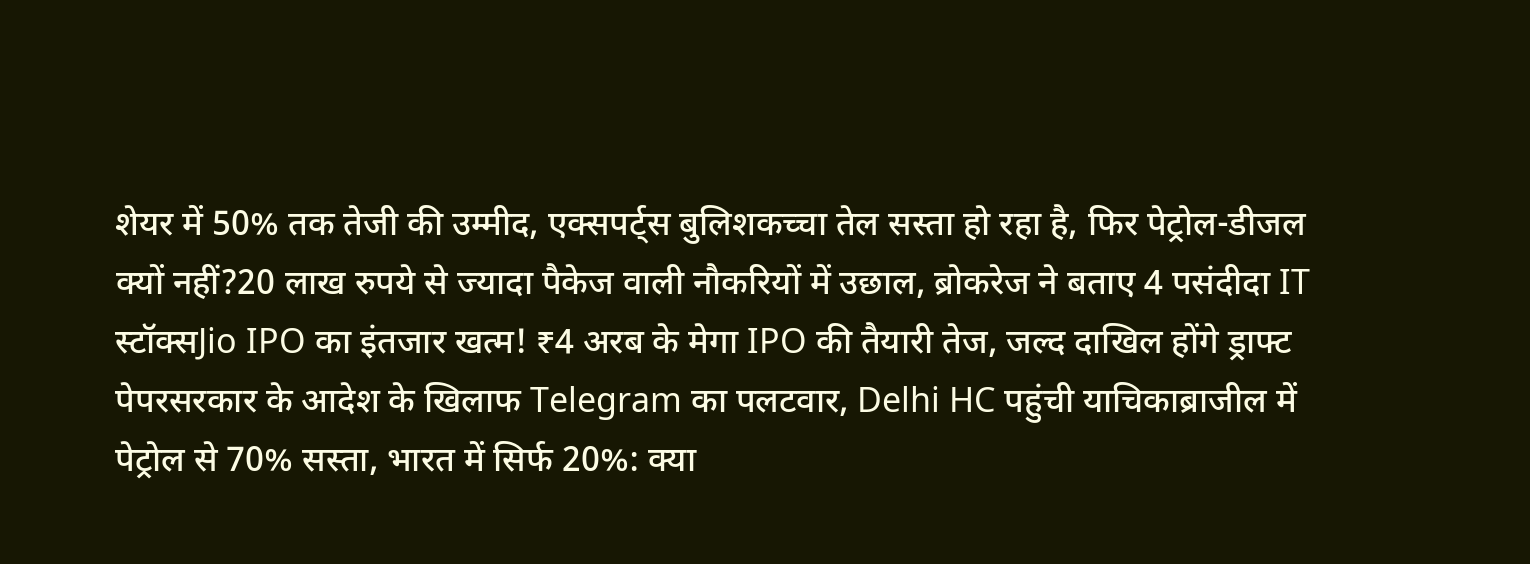शेयर में 50% तक तेजी की उम्मीद, एक्सपर्ट्स बुलिशकच्चा तेल सस्ता हो रहा है, फिर पेट्रोल-डीजल क्यों नहीं?20 लाख रुपये से ज्यादा पैकेज वाली नौकरियों में उछाल, ब्रोकरेज ने बताए 4 पसंदीदा IT स्टॉक्सJio IPO का इंतजार खत्म! ₹4 अरब के मेगा IPO की तैयारी तेज, जल्द दाखिल होंगे ड्राफ्ट पेपरसरकार के आदेश के खिलाफ Telegram का पलटवार, Delhi HC पहुंची याचिकाब्राजील में पेट्रोल से 70% सस्ता, भारत में सिर्फ 20%: क्या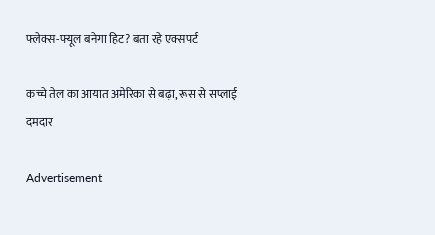फ्लेक्स-फ्यूल बनेगा हिट? बता रहे एक्सपर्ट

कच्चे तेल का आयात अमेरिका से बढ़ा, रूस से सप्लाई दमदार

Advertisement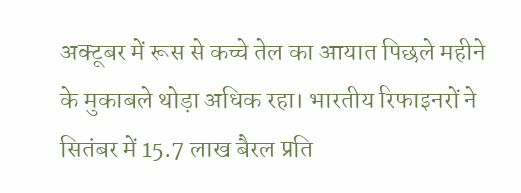अक्टूबर में रूस से कच्चे तेल का आयात पिछले महीने के मुकाबले थोड़ा अधिक रहा। भारतीय रिफाइनरों ने सितंबर में 15.7 लाख बैरल प्रति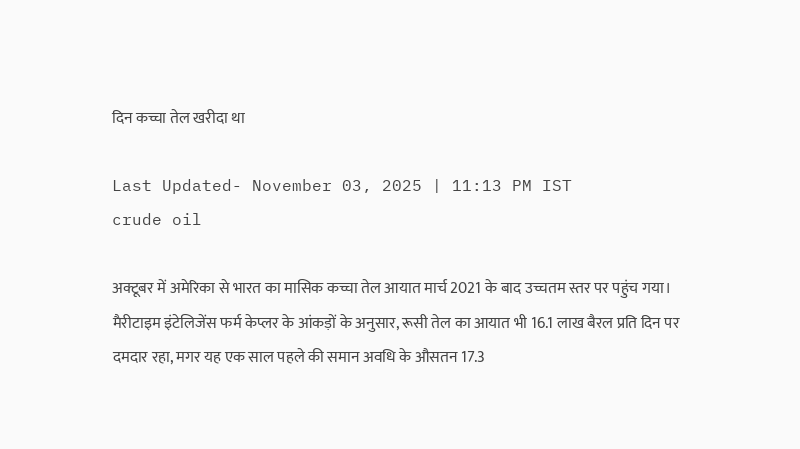दिन कच्चा तेल खरीदा था

Last Updated- November 03, 2025 | 11:13 PM IST
crude oil

अक्टूबर में अमेरिका से भारत का मासिक कच्चा तेल आयात मार्च 2021 के बाद उच्चतम स्तर पर पहुंच गया। मैरीटाइम इंटेलिजेंस फर्म केप्लर के आंकड़ों के अनुसार, रूसी तेल का आयात भी 16.1 लाख बैरल प्रति दिन पर दमदार रहा, मगर यह एक साल पहले की समान अवधि के औसतन 17.3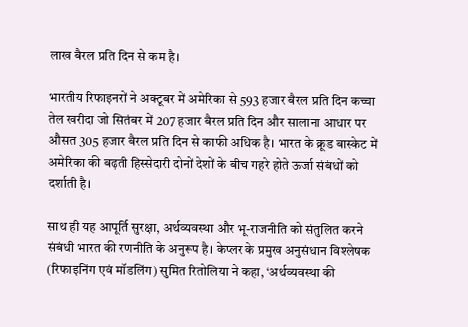लाख बैरल प्रति दिन से कम है।

भारतीय रिफाइनरों ने अक्टूबर में अमेरिका से 593 हजार बैरल प्रति दिन कच्चा तेल खरीदा जो सितंबर में 207 हजार बैरल प्रति दिन और सालाना आधार पर औसत 305 हजार बैरल प्रति दिन से काफी अधिक है। भारत के क्रूड बास्केट में अमेरिका की बढ़ती हिस्सेदारी दोनों देशों के बीच गहरे होते ऊर्जा संबंधों को दर्शाती है।

साथ ही यह आपूर्ति सुरक्षा, अर्थव्यवस्था और भू-राजनीति को संतुलित करने संबंधी भारत की रणनीति के अनुरूप है। केप्लर के प्रमुख अनुसंधान विश्लेषक (रिफाइनिंग एवं मॉडलिंग) सुमित रितोलिया ने कहा, ‘अर्थव्यवस्था की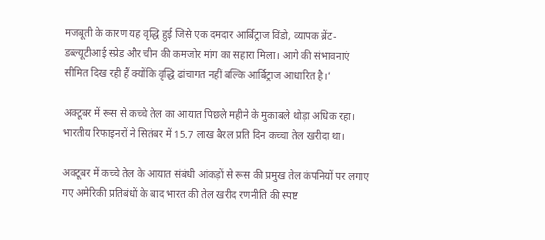मजबूती के कारण यह वृद्धि हुई जिसे एक दमदार आर्बिट्राज विंडो, व्यापक ब्रेंट-डब्ल्यूटीआई स्प्रेड और चीन की कमजोर मांग का सहारा मिला। आगे की संभावनाएं सीमित दिख रही हैं क्योंकि वृद्धि ढांचागत नहीं बल्कि आर्बिट्राज आधारित है।’

अक्टूबर में रूस से कच्चे तेल का आयात पिछले महीने के मुकाबले थोड़ा अधिक रहा। भारतीय रिफाइनरों ने सितंबर में 15.7 लाख बैरल प्रति दिन कच्चा तेल खरीदा था।

अक्टूबर में कच्चे तेल के आयात संबंधी आंकड़ों से रूस की प्रमुख तेल कंपनियों पर लगाए गए अमेरिकी प्रतिबंधों के बाद भारत की तेल खरीद रणनीति की स्पष्ट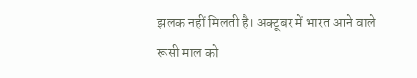झलक नहीं मिलती है। अक्टूबर में भारत आने वाले रूसी माल को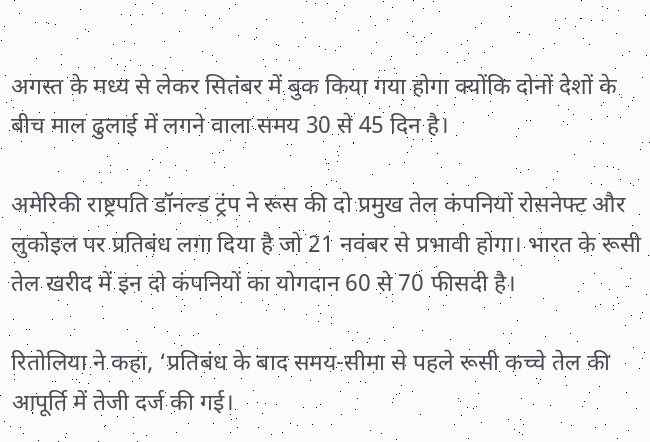अगस्त के मध्य से लेकर सितंबर में बुक किया गया होगा क्योंकि दोनों देशों के बीच माल ढुलाई में लगने वाला समय 30 से 45 दिन है।

अमेरिकी राष्ट्रपति डॉनल्ड ट्रंप ने रूस की दो प्रमुख तेल कंपनियों रोसनेफ्ट और लुकोइल पर प्रतिबंध लगा दिया है जो 21 नवंबर से प्रभावी होगा। भारत के रूसी तेल खरीद में इन दो कंपनियों का योगदान 60 से 70 फीसदी है।

रितोलिया ने कहा, ‘प्रतिबंध के बाद समय-सीमा से पहले रूसी कच्चे तेल की आपूर्ति में तेजी दर्ज की गई।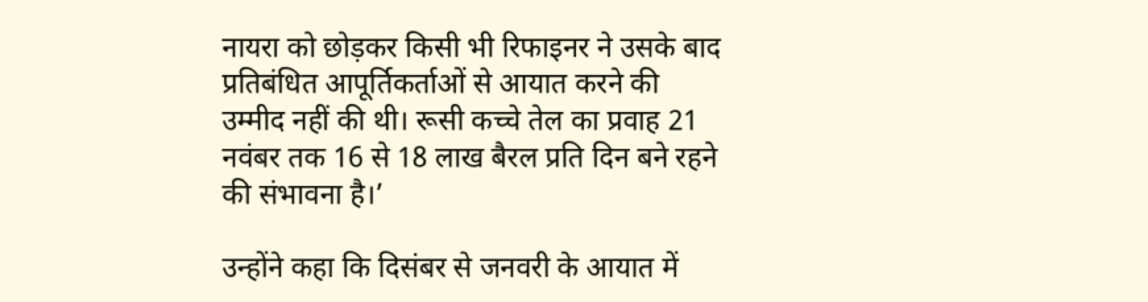नायरा को छोड़कर किसी भी रिफाइनर ने उसके बाद प्रतिबंधित आपूर्तिकर्ताओं से आयात करने की उम्मीद नहीं की थी। रूसी कच्चे तेल का प्रवाह 21 नवंबर तक 16 से 18 लाख बैरल प्रति दिन बने रहने की संभावना है।’

उन्होंने कहा कि दिसंबर से जनवरी के आयात में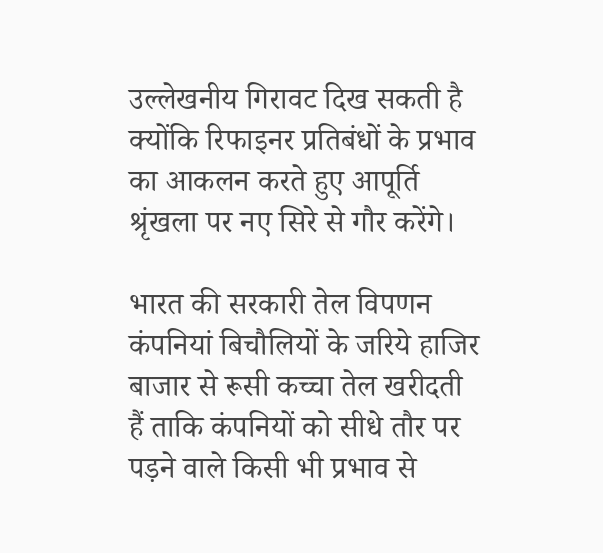उल्लेखनीय गिरावट दिख सकती है क्योंकि रिफाइनर प्रतिबंधों के प्रभाव का आकलन करते हुए आपूर्ति श्रृंखला पर नए सिरे से गौर करेंगे।

भारत की सरकारी तेल विपणन कंपनियां बिचौलियों के जरिये हाजिर बाजार से रूसी कच्चा तेल खरीदती हैं ताकि कंपनियों को सीधे तौर पर पड़ने वाले किसी भी प्रभाव से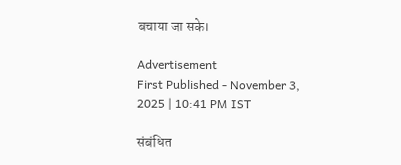बचाया जा सके।

Advertisement
First Published - November 3, 2025 | 10:41 PM IST

संबंधित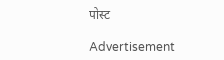पोस्ट

Advertisement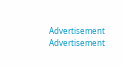Advertisement
Advertisement